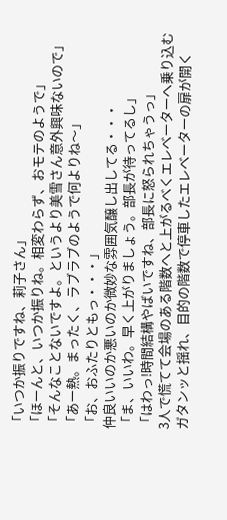「いつか振りですね、莉子さん」
「ほーんと、いつか振りね。相変わらず、おモテのようで」
「そんなことないですよ。というより美雪さん意外興味ないので」
「あー熱。まったく、ラブラブのようで何よりね〜」
「お、おふたりともっ・・・」
仲良いいのか悪いのか微妙な雰囲気醸し出してる・・・
「ま、いいわ。早く上がりましょう。部長が待ってるし」
「はわっ!時間結構やばいですね、部長に怒られちゃうっ」
3人で慌てて会場のある階数へと上がるべくエレベーターへ乗り込む
ガタンッと揺れ、目的の階数で停車したエレベーターの扉が開く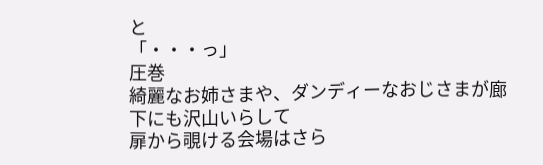と
「・・・っ」
圧巻
綺麗なお姉さまや、ダンディーなおじさまが廊下にも沢山いらして
扉から覗ける会場はさら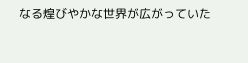なる煌びやかな世界が広がっていた